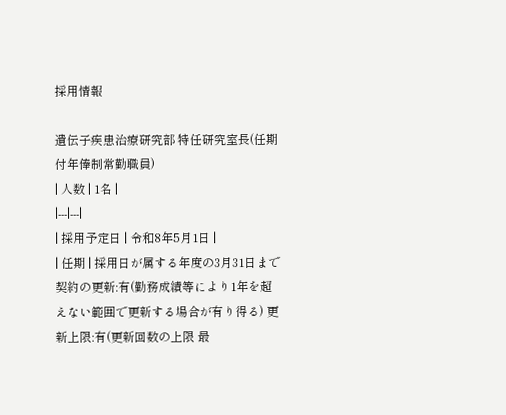採用情報

遺伝子疾患治療研究部 特任研究室長(任期付年俸制常勤職員)
| 人数 | 1名 |
|---|---|
| 採用予定日 | 令和8年5月1日 |
| 任期 | 採用日が属する年度の3月31日まで 契約の更新:有(勤務成績等により1年を超えない範囲で更新する場合が有り得る) 更新上限:有(更新回数の上限 最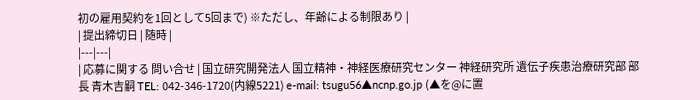初の雇用契約を1回として5回まで) ※ただし、年齢による制限あり |
| 提出締切日 | 随時 |
|---|---|
| 応募に関する 問い合せ | 国立研究開発法人 国立精神・神経医療研究センター 神経研究所 遺伝子疾患治療研究部 部長 青木吉嗣 TEL: 042-346-1720(内線5221) e-mail: tsugu56▲ncnp.go.jp (▲を@に置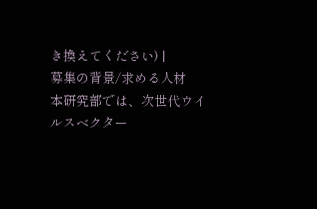き換えてください) |
募集の背景/求める人材
本研究部では、次世代ウイルスベクター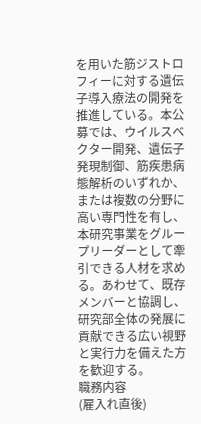を用いた筋ジストロフィーに対する遺伝子導入療法の開発を推進している。本公募では、ウイルスベクター開発、遺伝子発現制御、筋疾患病態解析のいずれか、または複数の分野に高い専門性を有し、本研究事業をグループリーダーとして牽引できる人材を求める。あわせて、既存メンバーと協調し、研究部全体の発展に貢献できる広い視野と実行力を備えた方を歓迎する。
職務内容
(雇入れ直後)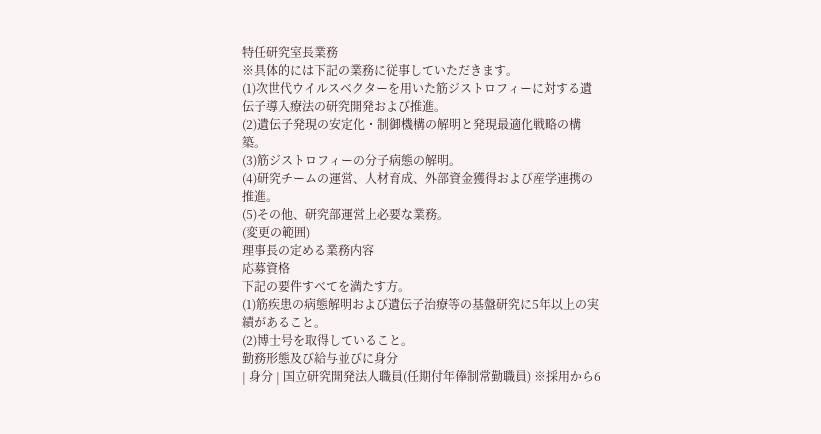特任研究室長業務
※具体的には下記の業務に従事していただきます。
(1)次世代ウイルスベクターを用いた筋ジストロフィーに対する遺伝子導入療法の研究開発および推進。
(2)遺伝子発現の安定化・制御機構の解明と発現最適化戦略の構築。
(3)筋ジストロフィーの分子病態の解明。
(4)研究チームの運営、人材育成、外部資金獲得および産学連携の推進。
(5)その他、研究部運営上必要な業務。
(変更の範囲)
理事長の定める業務内容
応募資格
下記の要件すべてを満たす方。
(1)筋疾患の病態解明および遺伝子治療等の基盤研究に5年以上の実績があること。
(2)博士号を取得していること。
勤務形態及び給与並びに身分
| 身分 | 国立研究開発法人職員(任期付年俸制常勤職員) ※採用から6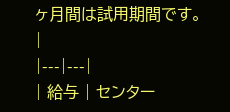ヶ月間は試用期間です。 |
|---|---|
| 給与 | センター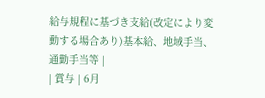給与規程に基づき支給(改定により変動する場合あり)基本給、地域手当、通勤手当等 |
| 賞与 | 6月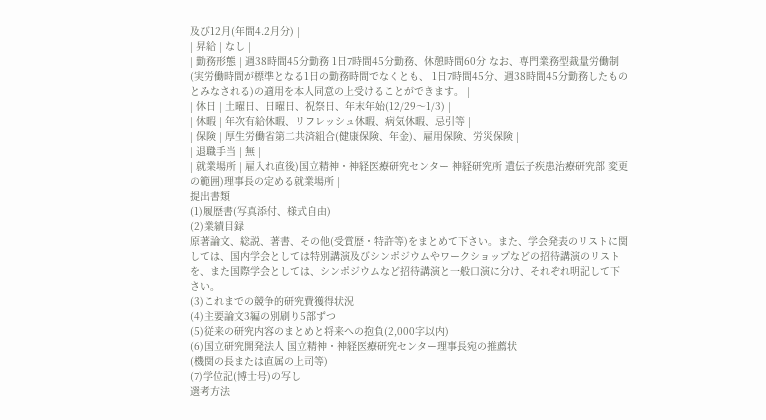及び12月(年間4.2月分) |
| 昇給 | なし |
| 勤務形態 | 週38時間45分勤務 1日7時間45分勤務、休憩時間60分 なお、専門業務型裁量労働制(実労働時間が標準となる1日の勤務時間でなくとも、 1日7時間45分、週38時間45分勤務したものとみなされる)の適用を本人同意の上受けることができます。 |
| 休日 | 土曜日、日曜日、祝祭日、年末年始(12/29〜1/3) |
| 休暇 | 年次有給休暇、リフレッシュ休暇、病気休暇、忌引等 |
| 保険 | 厚生労働省第二共済組合(健康保険、年金)、雇用保険、労災保険 |
| 退職手当 | 無 |
| 就業場所 | 雇入れ直後)国立精神・神経医療研究センター 神経研究所 遺伝子疾患治療研究部 変更の範囲)理事長の定める就業場所 |
提出書類
(1)履歴書(写真添付、様式自由)
(2)業績目録
原著論文、総説、著書、その他(受賞歴・特許等)をまとめて下さい。また、学会発表のリストに関しては、国内学会としては特別講演及びシンポジウムやワークショップなどの招待講演のリストを、また国際学会としては、シンポジウムなど招待講演と一般口演に分け、それぞれ明記して下さい。
(3)これまでの競争的研究費獲得状況
(4)主要論文3編の別刷り5部ずつ
(5)従来の研究内容のまとめと将来への抱負(2,000字以内)
(6)国立研究開発法人 国立精神・神経医療研究センター理事長宛の推薦状
(機関の長または直属の上司等)
(7)学位記(博士号)の写し
選考方法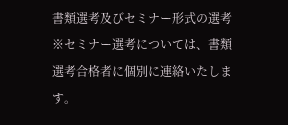書類選考及びセミナー形式の選考
※セミナー選考については、書類選考合格者に個別に連絡いたします。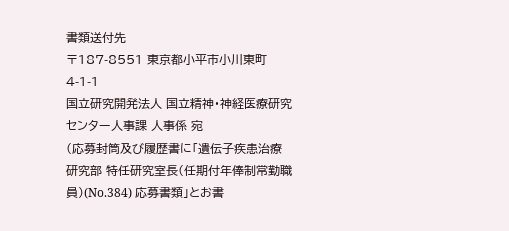書類送付先
〒187-8551 東京都小平市小川東町4-1-1
国立研究開発法人 国立精神・神経医療研究センター人事課 人事係 宛
(応募封筒及び履歴書に「遺伝子疾患治療研究部 特任研究室長(任期付年俸制常勤職員)(No.384) 応募書類」とお書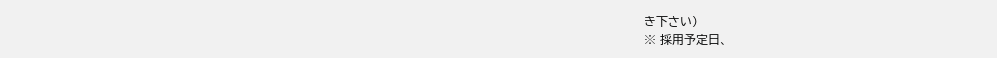き下さい)
※ 採用予定日、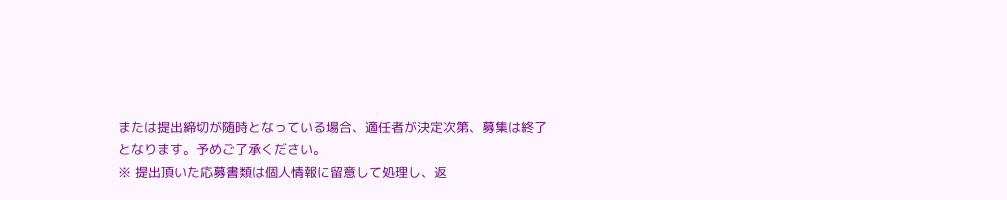または提出締切が随時となっている場合、適任者が決定次第、募集は終了となります。予めご了承ください。
※ 提出頂いた応募書類は個人情報に留意して処理し、返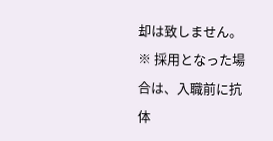却は致しません。
※ 採用となった場合は、入職前に抗体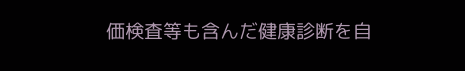価検査等も含んだ健康診断を自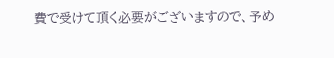費で受けて頂く必要がございますので、予め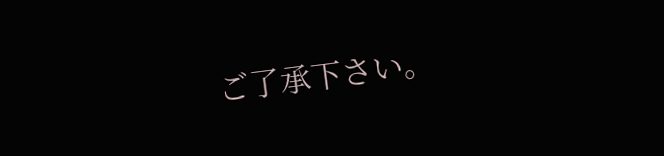ご了承下さい。